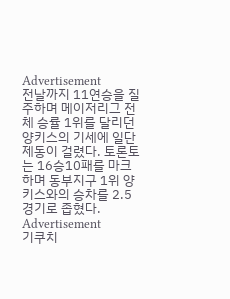Advertisement
전날까지 11연승을 질주하며 메이저리그 전체 승률 1위를 달리던 양키스의 기세에 일단 제동이 걸렸다. 토론토는 16승10패를 마크하며 동부지구 1위 양키스와의 승차를 2.5경기로 좁혔다.
Advertisement
기쿠치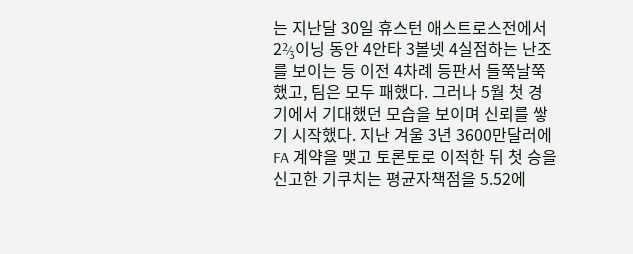는 지난달 30일 휴스턴 애스트로스전에서 2⅔이닝 동안 4안타 3볼넷 4실점하는 난조를 보이는 등 이전 4차례 등판서 들쭉날쭉했고, 팀은 모두 패했다. 그러나 5월 첫 경기에서 기대했던 모습을 보이며 신뢰를 쌓기 시작했다. 지난 겨울 3년 3600만달러에 FA 계약을 맺고 토론토로 이적한 뒤 첫 승을 신고한 기쿠치는 평균자책점을 5.52에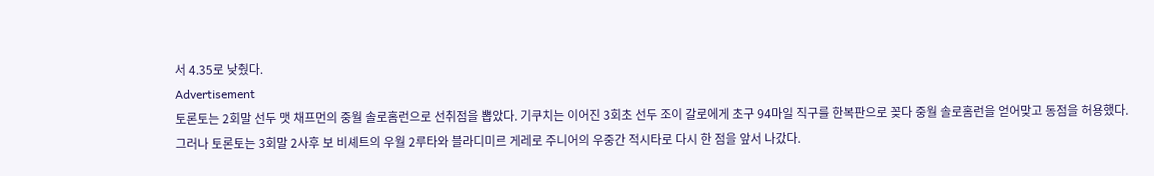서 4.35로 낮췄다.
Advertisement
토론토는 2회말 선두 맷 채프먼의 중월 솔로홈런으로 선취점을 뽑았다. 기쿠치는 이어진 3회초 선두 조이 갈로에게 초구 94마일 직구를 한복판으로 꽂다 중월 솔로홈런을 얻어맞고 동점을 허용했다. 그러나 토론토는 3회말 2사후 보 비셰트의 우월 2루타와 블라디미르 게레로 주니어의 우중간 적시타로 다시 한 점을 앞서 나갔다.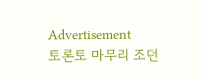Advertisement
토론토 마무리 조던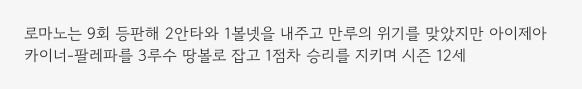로마노는 9회 등판해 2안타와 1볼넷을 내주고 만루의 위기를 맞았지만 아이제아 카이너-팔레파를 3루수 땅볼로 잡고 1점차 승리를 지키며 시즌 12세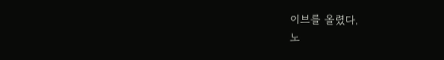이브를 올렸다.
노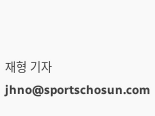재형 기자 jhno@sportschosun.com